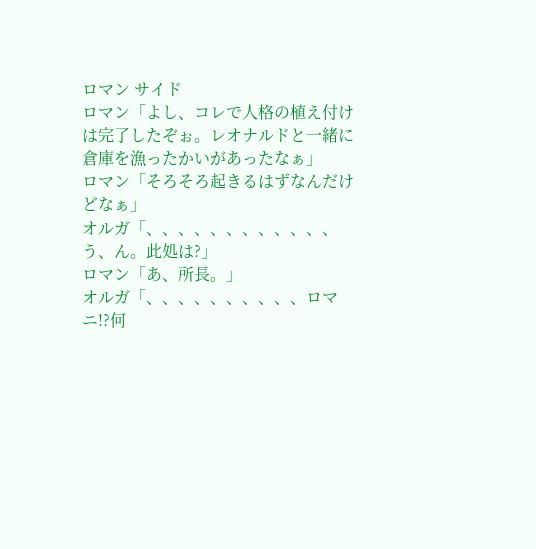ロマン サイド
ロマン「よし、コレで人格の植え付けは完了したぞぉ。レオナルドと一緒に倉庫を漁ったかいがあったなぁ」
ロマン「そろそろ起きるはずなんだけどなぁ」
オルガ「、、、、、、、、、、、、う、ん。此処は?」
ロマン「あ、所長。」
オルガ「、、、、、、、、、、ロマニ!?何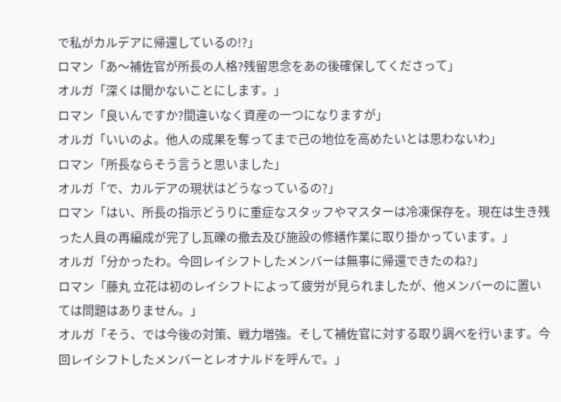で私がカルデアに帰還しているの!?」
ロマン「あ〜補佐官が所長の人格?残留思念をあの後確保してくださって」
オルガ「深くは聞かないことにします。」
ロマン「良いんですか?間違いなく資産の一つになりますが」
オルガ「いいのよ。他人の成果を奪ってまで己の地位を高めたいとは思わないわ」
ロマン「所長ならそう言うと思いました」
オルガ「で、カルデアの現状はどうなっているの?」
ロマン「はい、所長の指示どうりに重症なスタッフやマスターは冷凍保存を。現在は生き残った人員の再編成が完了し瓦礫の撤去及び施設の修繕作業に取り掛かっています。」
オルガ「分かったわ。今回レイシフトしたメンバーは無事に帰還できたのね?」
ロマン「藤丸 立花は初のレイシフトによって疲労が見られましたが、他メンバーのに置いては問題はありません。」
オルガ「そう、では今後の対策、戦力増強。そして補佐官に対する取り調べを行います。今回レイシフトしたメンバーとレオナルドを呼んで。」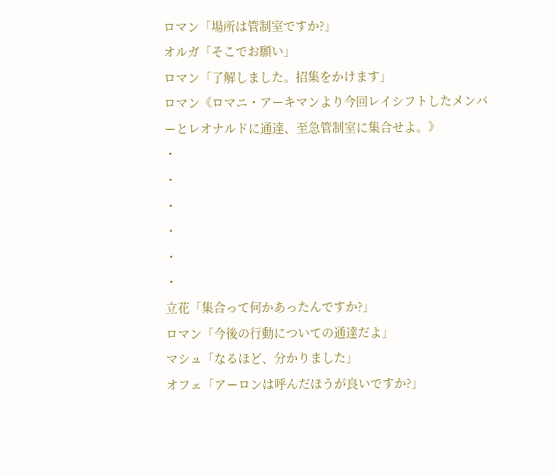ロマン「場所は管制室ですか?」
オルガ「そこでお願い」
ロマン「了解しました。招集をかけます」
ロマン《ロマニ・アーキマンより今回レイシフトしたメンバーとレオナルドに通達、至急管制室に集合せよ。》
・
・
・
・
・
・
立花「集合って何かあったんですか?」
ロマン「今後の行動についての通達だよ」
マシュ「なるほど、分かりました」
オフェ「アーロンは呼んだほうが良いですか?」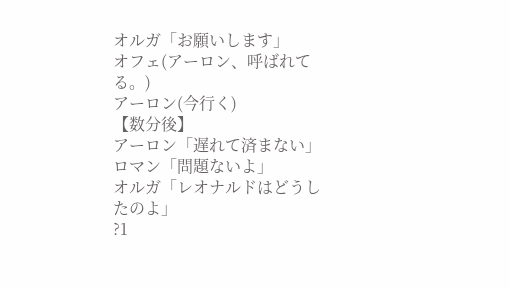オルガ「お願いします」
オフェ(アーロン、呼ばれてる。)
アーロン(今行く)
【数分後】
アーロン「遅れて済まない」
ロマン「問題ないよ」
オルガ「レオナルドはどうしたのよ」
?1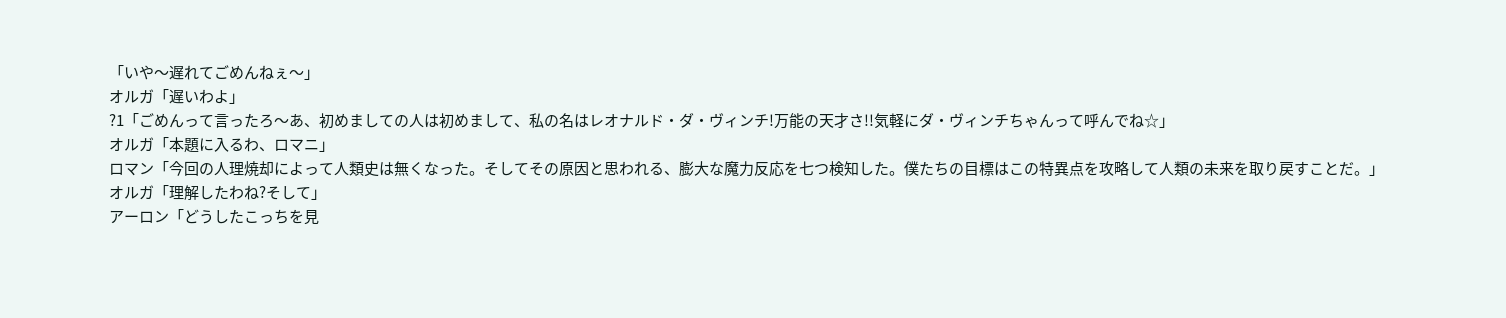「いや〜遅れてごめんねぇ〜」
オルガ「遅いわよ」
?1「ごめんって言ったろ〜あ、初めましての人は初めまして、私の名はレオナルド・ダ・ヴィンチ!万能の天才さ!!気軽にダ・ヴィンチちゃんって呼んでね☆」
オルガ「本題に入るわ、ロマニ」
ロマン「今回の人理焼却によって人類史は無くなった。そしてその原因と思われる、膨大な魔力反応を七つ検知した。僕たちの目標はこの特異点を攻略して人類の未来を取り戻すことだ。」
オルガ「理解したわね?そして」
アーロン「どうしたこっちを見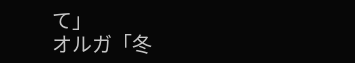て」
オルガ「冬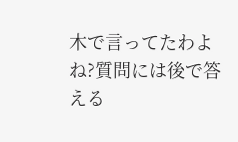木で言ってたわよね?質問には後で答える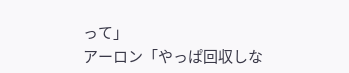って」
アーロン「やっぱ回収しな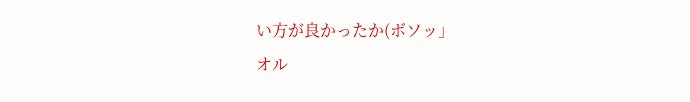い方が良かったか(ボソッ」
オル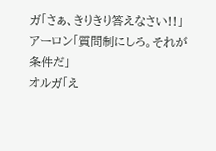ガ「さぁ、きりきり答えなさい!!」
アーロン「質問制にしろ。それが条件だ」
オルガ「え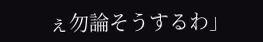ぇ勿論そうするわ」